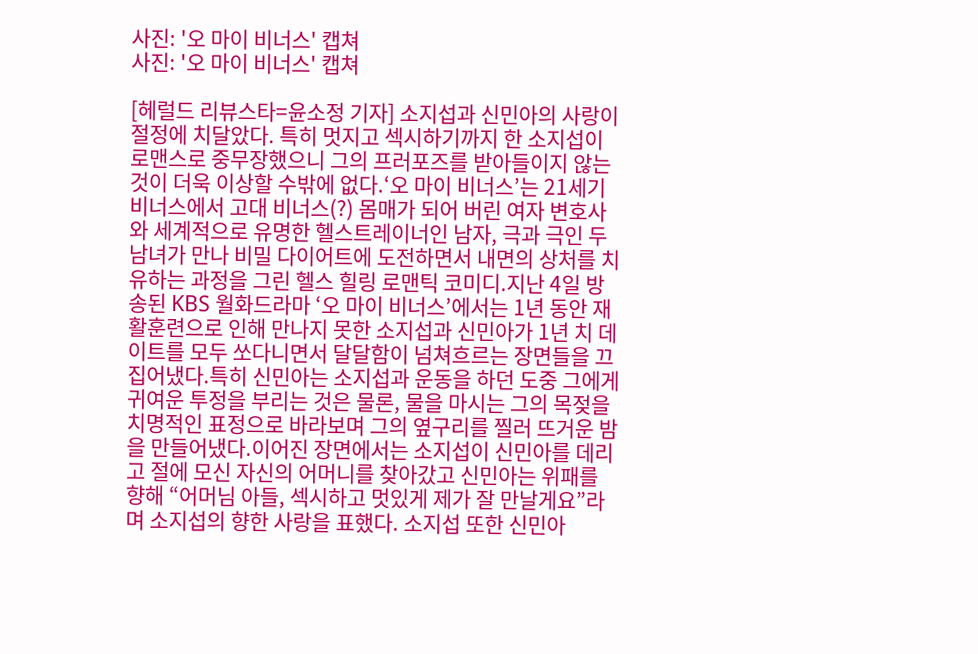사진: '오 마이 비너스' 캡쳐
사진: '오 마이 비너스' 캡쳐

[헤럴드 리뷰스타=윤소정 기자] 소지섭과 신민아의 사랑이 절정에 치달았다. 특히 멋지고 섹시하기까지 한 소지섭이 로맨스로 중무장했으니 그의 프러포즈를 받아들이지 않는 것이 더욱 이상할 수밖에 없다.‘오 마이 비너스’는 21세기 비너스에서 고대 비너스(?) 몸매가 되어 버린 여자 변호사와 세계적으로 유명한 헬스트레이너인 남자, 극과 극인 두 남녀가 만나 비밀 다이어트에 도전하면서 내면의 상처를 치유하는 과정을 그린 헬스 힐링 로맨틱 코미디.지난 4일 방송된 KBS 월화드라마 ‘오 마이 비너스’에서는 1년 동안 재활훈련으로 인해 만나지 못한 소지섭과 신민아가 1년 치 데이트를 모두 쏘다니면서 달달함이 넘쳐흐르는 장면들을 끄집어냈다.특히 신민아는 소지섭과 운동을 하던 도중 그에게 귀여운 투정을 부리는 것은 물론, 물을 마시는 그의 목젖을 치명적인 표정으로 바라보며 그의 옆구리를 찔러 뜨거운 밤을 만들어냈다.이어진 장면에서는 소지섭이 신민아를 데리고 절에 모신 자신의 어머니를 찾아갔고 신민아는 위패를 향해 “어머님 아들, 섹시하고 멋있게 제가 잘 만날게요”라며 소지섭의 향한 사랑을 표했다. 소지섭 또한 신민아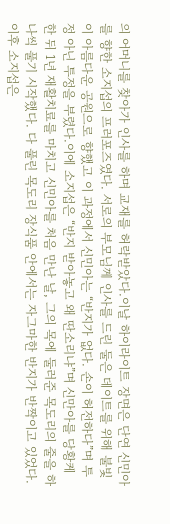의 어머니를 찾아가 인사를 하며 교재를 허락받았다.이날 하이라이트 장면은 단연 신민아를 향한 소지섭의 프러포즈였다. 서로의 부모님께 인사를 드린 둘은 데이트를 위해 불빛이 아름다운 공원으로 향했고 이 과정에서 신민아는 “반지가 없다. 손이 허전하다”며 투정 아닌 투정을 부렸다.이에 소지섭은 “반지 받아놓고 왜 딴소리냐”며 신만아를 당황케 한 뒤 1년 재활치료를 마치고 신민아를 처음 만난 날, 그의 목에 둘러준 목도리의 줄을 하나씩 풀기 시작했다. 다 풀린 목도리 장식품 안에서는 자그마한 반지가 반짝이고 있었다. 이후 소지섭은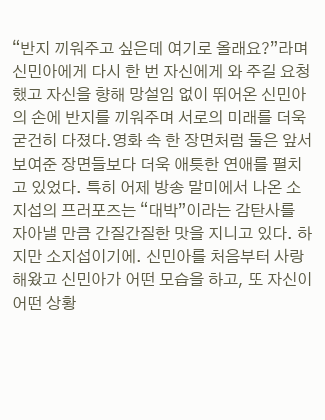“반지 끼워주고 싶은데 여기로 올래요?”라며 신민아에게 다시 한 번 자신에게 와 주길 요청했고 자신을 향해 망설임 없이 뛰어온 신민아의 손에 반지를 끼워주며 서로의 미래를 더욱 굳건히 다졌다.영화 속 한 장면처럼 둘은 앞서 보여준 장면들보다 더욱 애틋한 연애를 펼치고 있었다. 특히 어제 방송 말미에서 나온 소지섭의 프러포즈는 “대박”이라는 감탄사를 자아낼 만큼 간질간질한 맛을 지니고 있다. 하지만 소지섭이기에. 신민아를 처음부터 사랑해왔고 신민아가 어떤 모습을 하고, 또 자신이 어떤 상황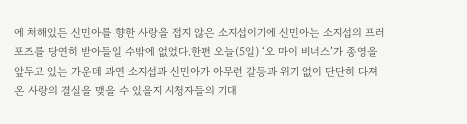에 처해있든 신민아를 향한 사랑을 접지 않은 소지섭이기에 신민아는 소지섭의 프러포즈를 당연히 받아들일 수밖에 없었다.한편 오늘(5일) ‘오 마이 비너스’가 종영을 앞두고 있는 가운데 과연 소지섭과 신민아가 아무런 갈등과 위기 없이 단단히 다져온 사랑의 결실을 맺을 수 있을지 시청자들의 기대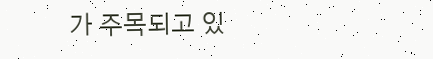가 주목되고 있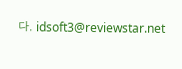다. idsoft3@reviewstar.net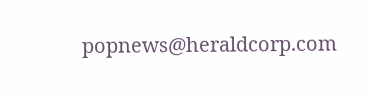popnews@heraldcorp.com